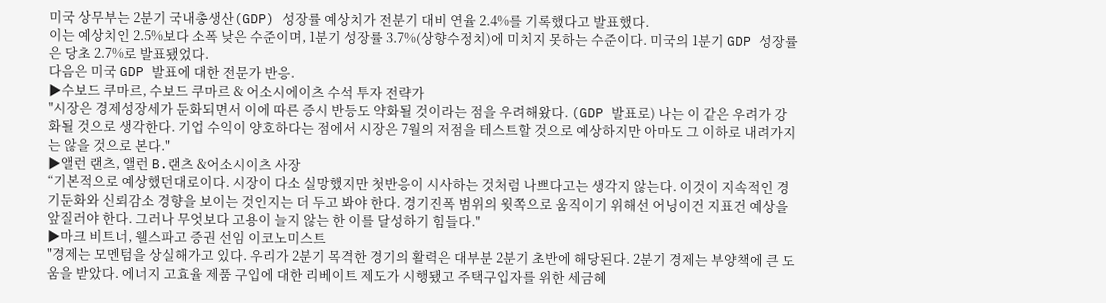미국 상무부는 2분기 국내총생산(GDP) 성장률 예상치가 전분기 대비 연율 2.4%를 기록했다고 발표했다.
이는 예상치인 2.5%보다 소폭 낮은 수준이며, 1분기 성장률 3.7%(상향수정치)에 미치지 못하는 수준이다. 미국의 1분기 GDP 성장률은 당초 2.7%로 발표됐었다.
다음은 미국 GDP 발표에 대한 전문가 반응.
▶수보드 쿠마르, 수보드 쿠마르 & 어소시에이츠 수석 투자 전략가
"시장은 경제성장세가 둔화되면서 이에 따른 증시 반등도 약화될 것이라는 점을 우려해왔다. (GDP 발표로) 나는 이 같은 우려가 강화될 것으로 생각한다. 기업 수익이 양호하다는 점에서 시장은 7월의 저점을 테스트할 것으로 예상하지만 아마도 그 이하로 내려가지는 않을 것으로 본다."
▶앨런 랜츠, 앨런 B.랜츠 &어소시이츠 사장
“기본적으로 예상했던대로이다. 시장이 다소 실망했지만 첫반응이 시사하는 것처럼 나쁘다고는 생각지 않는다. 이것이 지속적인 경기둔화와 신뢰감소 경향을 보이는 것인지는 더 두고 봐야 한다. 경기진폭 범위의 윗쪽으로 움직이기 위해선 어닝이건 지표건 예상을 앞질러야 한다. 그러나 무엇보다 고용이 늘지 않는 한 이를 달성하기 힘들다."
▶마크 비트너, 웰스파고 증권 선임 이코노미스트
"경제는 모멘텀을 상실해가고 있다. 우리가 2분기 목격한 경기의 활력은 대부분 2분기 초반에 해당된다. 2분기 경제는 부양책에 큰 도움을 받았다. 에너지 고효율 제품 구입에 대한 리베이트 제도가 시행됐고 주택구입자를 위한 세금혜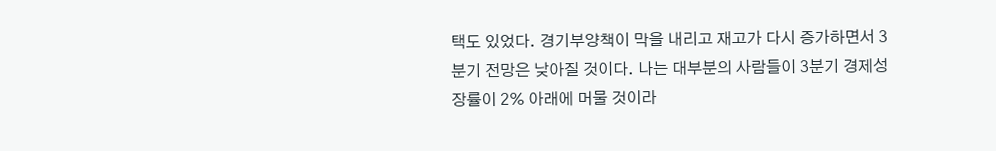택도 있었다. 경기부양책이 막을 내리고 재고가 다시 증가하면서 3분기 전망은 낮아질 것이다. 나는 대부분의 사람들이 3분기 경제성장률이 2% 아래에 머물 것이라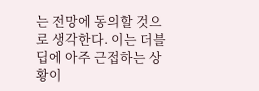는 전망에 동의할 것으로 생각한다. 이는 더블딥에 아주 근접하는 상황이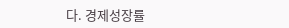다. 경제성장률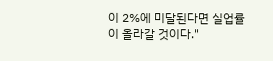이 2%에 미달된다면 실업률이 올라갈 것이다."